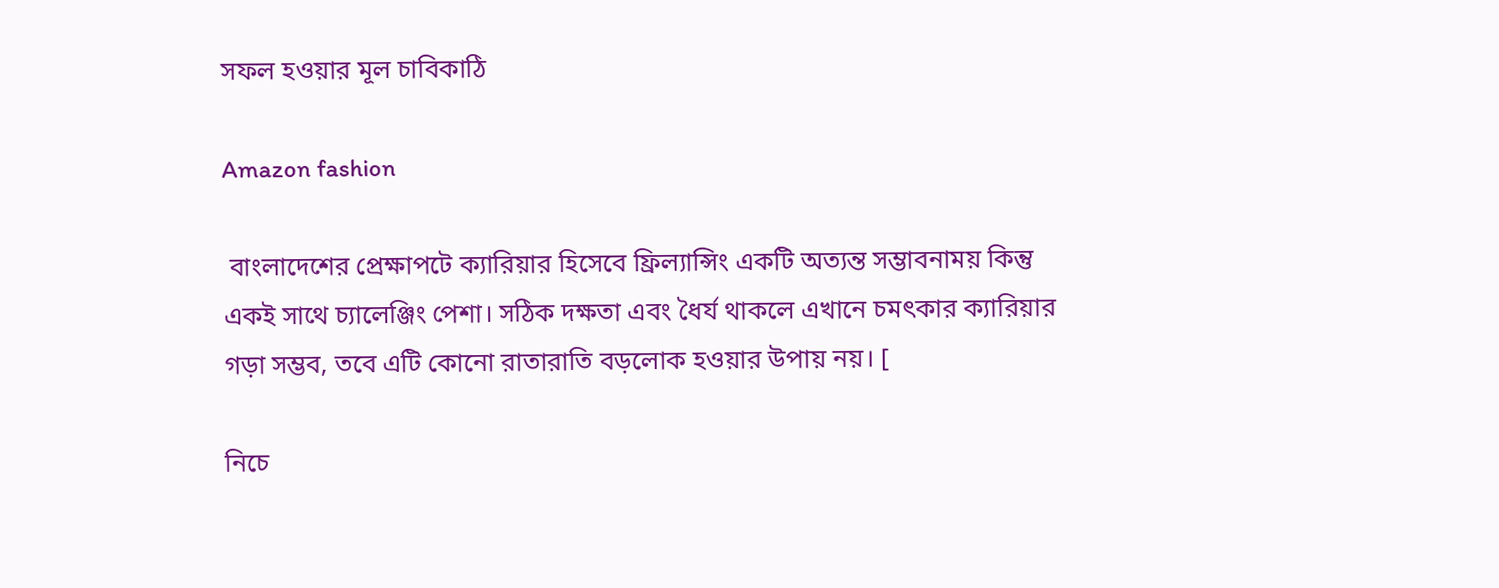সফল হওয়ার মূল চাবিকাঠি

Amazon fashion

 বাংলাদেশের প্রেক্ষাপটে ক্যারিয়ার হিসেবে ফ্রিল্যান্সিং একটি অত্যন্ত সম্ভাবনাময় কিন্তু একই সাথে চ্যালেঞ্জিং পেশা। সঠিক দক্ষতা এবং ধৈর্য থাকলে এখানে চমৎকার ক্যারিয়ার গড়া সম্ভব, তবে এটি কোনো রাতারাতি বড়লোক হওয়ার উপায় নয়। [

নিচে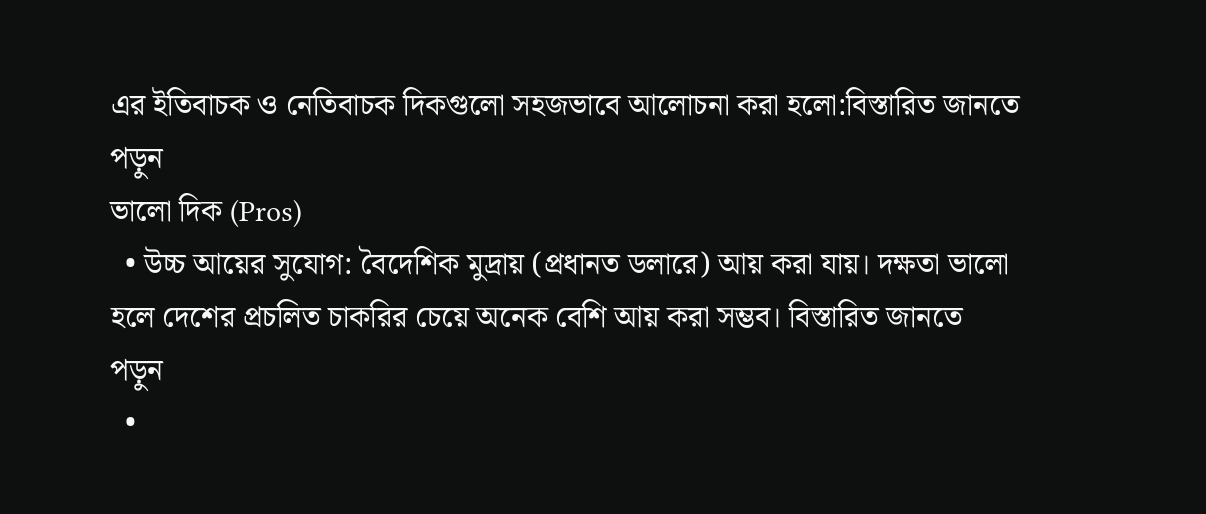এর ইতিবাচক ও নেতিবাচক দিকগুলো সহজভাবে আলোচনা করা হলো:বিস্তারিত জানতে পড়ুন
ভালো দিক (Pros)
  • উচ্চ আয়ের সুযোগ: বৈদেশিক মুদ্রায় (প্রধানত ডলারে) আয় করা যায়। দক্ষতা ভালো হলে দেশের প্রচলিত চাকরির চেয়ে অনেক বেশি আয় করা সম্ভব। বিস্তারিত জানতে পড়ুন
  •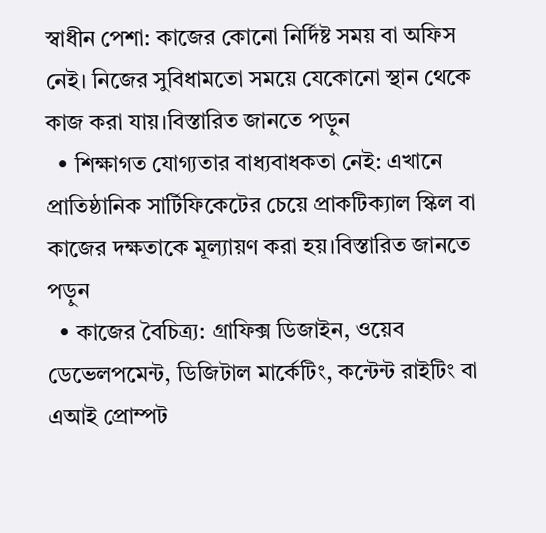স্বাধীন পেশা: কাজের কোনো নির্দিষ্ট সময় বা অফিস নেই। নিজের সুবিধামতো সময়ে যেকোনো স্থান থেকে কাজ করা যায়।বিস্তারিত জানতে পড়ুন
  • শিক্ষাগত যোগ্যতার বাধ্যবাধকতা নেই: এখানে প্রাতিষ্ঠানিক সার্টিফিকেটের চেয়ে প্রাকটিক্যাল স্কিল বা কাজের দক্ষতাকে মূল্যায়ণ করা হয়।বিস্তারিত জানতে পড়ুন
  • কাজের বৈচিত্র্য: গ্রাফিক্স ডিজাইন, ওয়েব ডেভেলপমেন্ট, ডিজিটাল মার্কেটিং, কন্টেন্ট রাইটিং বা এআই প্রোম্পট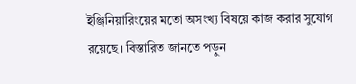ইঞ্জিনিয়ারিংয়ের মতো অসংখ্য বিষয়ে কাজ করার সুযোগ রয়েছে। বিস্তারিত জানতে পড়ুন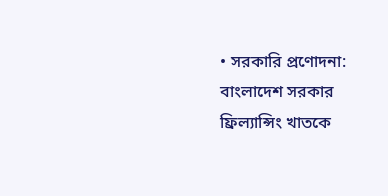• সরকারি প্রণোদনা: বাংলাদেশ সরকার ফ্রিল্যান্সিং খাতকে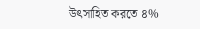উৎসাহিত করতে ৪%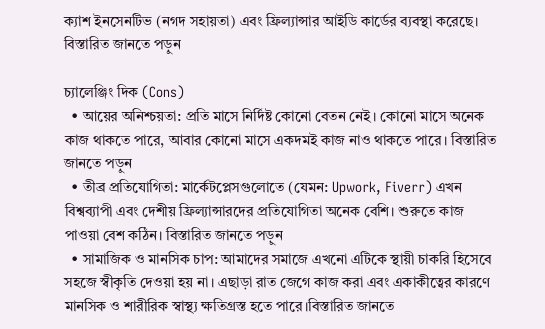ক্যাশ ইনসেনটিভ (নগদ সহায়তা) এবং ফ্রিল্যান্সার আইডি কার্ডের ব্যবস্থা করেছে। বিস্তারিত জানতে পড়ুন

চ্যালেঞ্জিং দিক (Cons)
  • আয়ের অনিশ্চয়তা: প্রতি মাসে নির্দিষ্ট কোনো বেতন নেই। কোনো মাসে অনেক কাজ থাকতে পারে, আবার কোনো মাসে একদমই কাজ নাও থাকতে পারে। বিস্তারিত জানতে পড়ুন
  • তীব্র প্রতিযোগিতা: মার্কেটপ্লেসগুলোতে (যেমন: Upwork, Fiverr) এখন বিশ্বব্যাপী এবং দেশীয় ফ্রিল্যান্সারদের প্রতিযোগিতা অনেক বেশি। শুরুতে কাজ পাওয়া বেশ কঠিন। বিস্তারিত জানতে পড়ুন
  • সামাজিক ও মানসিক চাপ: আমাদের সমাজে এখনো এটিকে স্থায়ী চাকরি হিসেবে সহজে স্বীকৃতি দেওয়া হয় না। এছাড়া রাত জেগে কাজ করা এবং একাকীত্বের কারণে মানসিক ও শারীরিক স্বাস্থ্য ক্ষতিগ্রস্ত হতে পারে।বিস্তারিত জানতে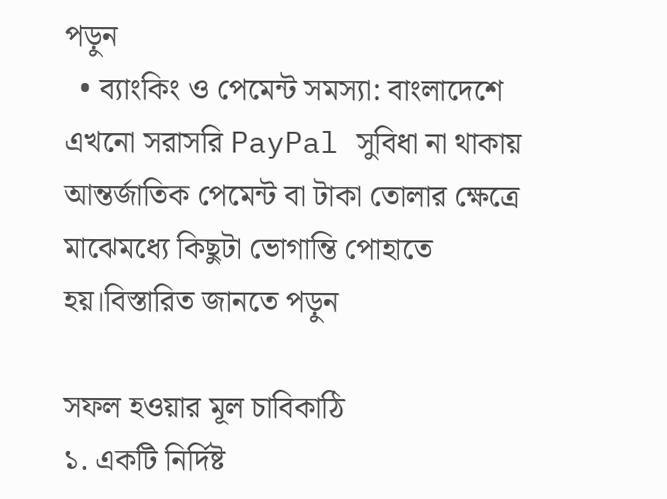পড়ুন
  • ব্যাংকিং ও পেমেন্ট সমস্যা: বাংলাদেশে এখনো সরাসরি PayPal সুবিধা না থাকায় আন্তর্জাতিক পেমেন্ট বা টাকা তোলার ক্ষেত্রে মাঝেমধ্যে কিছুটা ভোগান্তি পোহাতে হয়।বিস্তারিত জানতে পড়ুন

সফল হওয়ার মূল চাবিকাঠি
১. একটি নির্দিষ্ট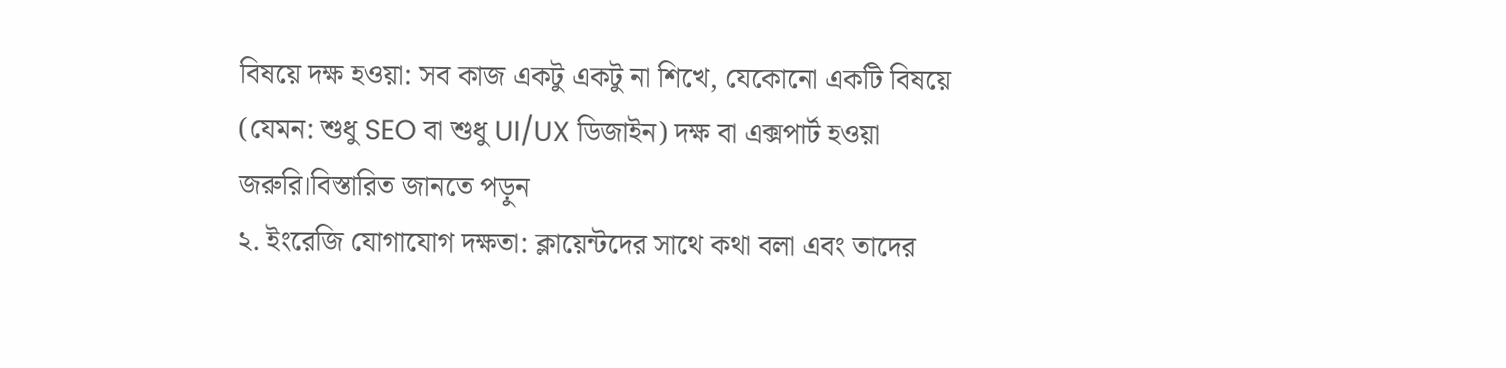বিষয়ে দক্ষ হওয়া: সব কাজ একটু একটু না শিখে, যেকোনো একটি বিষয়ে (যেমন: শুধু SEO বা শুধু UI/UX ডিজাইন) দক্ষ বা এক্সপার্ট হওয়া জরুরি।বিস্তারিত জানতে পড়ুন
২. ইংরেজি যোগাযোগ দক্ষতা: ক্লায়েন্টদের সাথে কথা বলা এবং তাদের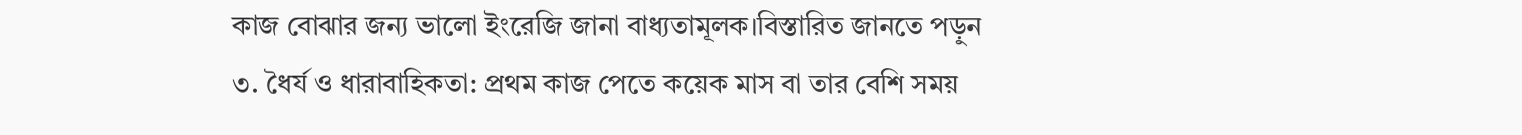কাজ বোঝার জন্য ভালো ইংরেজি জানা বাধ্যতামূলক।বিস্তারিত জানতে পড়ুন
৩. ধৈর্য ও ধারাবাহিকতা: প্রথম কাজ পেতে কয়েক মাস বা তার বেশি সময়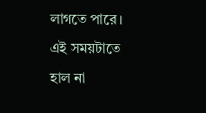লাগতে পারে। এই সময়টাতে হাল না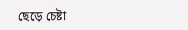ছেড়ে চেষ্টা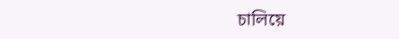চালিয়ে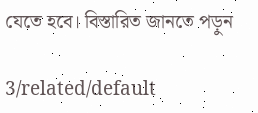যেতে হবে। বিস্তারিত জানতে পড়ুন

3/related/default